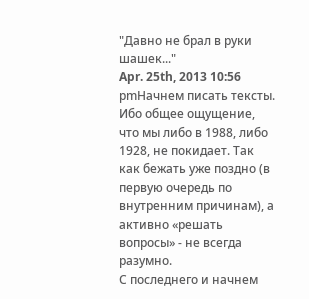"Давно не брал в руки шашек..."
Apr. 25th, 2013 10:56 pmНачнем писать тексты. Ибо общее ощущение, что мы либо в 1988, либо 1928, не покидает. Так как бежать уже поздно (в первую очередь по внутренним причинам), а активно «решать вопросы» - не всегда разумно.
С последнего и начнем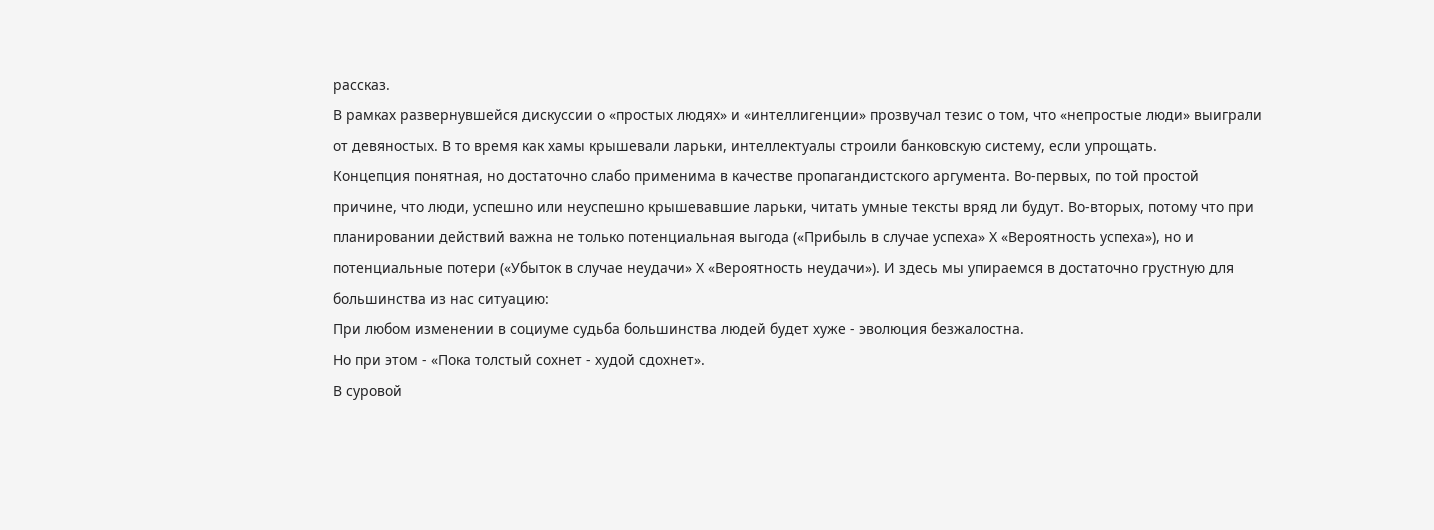рассказ.
В рамках развернувшейся дискуссии о «простых людях» и «интеллигенции» прозвучал тезис о том, что «непростые люди» выиграли от девяностых. В то время как хамы крышевали ларьки, интеллектуалы строили банковскую систему, если упрощать.
Концепция понятная, но достаточно слабо применима в качестве пропагандистского аргумента. Во-первых, по той простой причине, что люди, успешно или неуспешно крышевавшие ларьки, читать умные тексты вряд ли будут. Во-вторых, потому что при планировании действий важна не только потенциальная выгода («Прибыль в случае успеха» Х «Вероятность успеха»), но и потенциальные потери («Убыток в случае неудачи» Х «Вероятность неудачи»). И здесь мы упираемся в достаточно грустную для большинства из нас ситуацию:
При любом изменении в социуме судьба большинства людей будет хуже - эволюция безжалостна.
Но при этом - «Пока толстый сохнет - худой сдохнет».
В суровой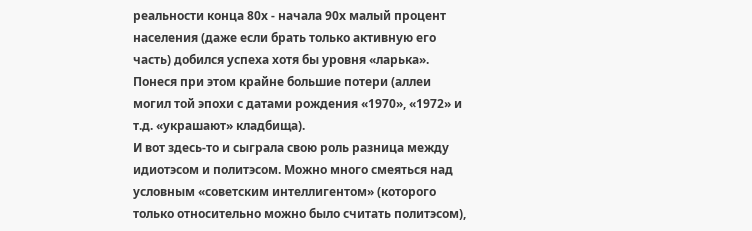реальности конца 80х - начала 90х малый процент населения (даже если брать только активную его часть) добился успеха хотя бы уровня «ларька». Понеся при этом крайне большие потери (аллеи могил той эпохи с датами рождения «1970», «1972» и т.д. «украшают» кладбища).
И вот здесь-то и сыграла свою роль разница между идиотэсом и политэсом. Можно много смеяться над условным «советским интеллигентом» (которого только относительно можно было считать политэсом),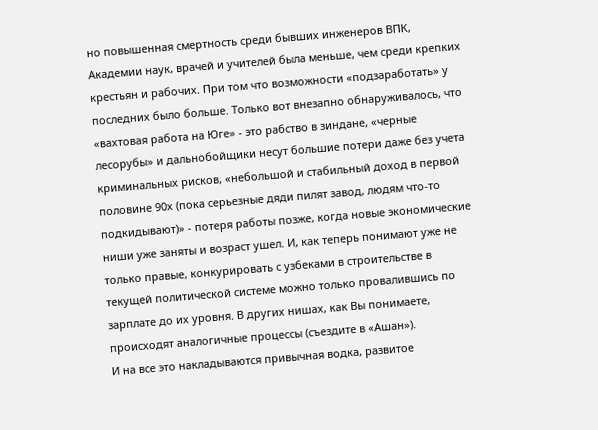но повышенная смертность среди бывших инженеров ВПК, Академии наук, врачей и учителей была меньше, чем среди крепких крестьян и рабочих. При том что возможности «подзаработать» у последних было больше. Только вот внезапно обнаруживалось, что «вахтовая работа на Юге» - это рабство в зиндане, «черные лесорубы» и дальнобойщики несут большие потери даже без учета криминальных рисков, «небольшой и стабильный доход в первой половине 90х (пока серьезные дяди пилят завод, людям что-то подкидывают)» - потеря работы позже, когда новые экономические ниши уже заняты и возраст ушел. И, как теперь понимают уже не только правые, конкурировать с узбеками в строительстве в текущей политической системе можно только провалившись по зарплате до их уровня. В других нишах, как Вы понимаете, происходят аналогичные процессы (съездите в «Ашан»).
И на все это накладываются привычная водка, развитое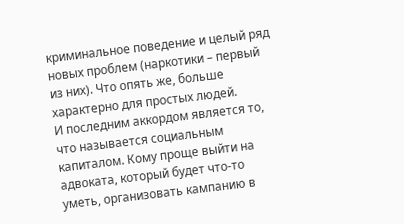криминальное поведение и целый ряд новых проблем (наркотики – первый из них). Что опять же, больше характерно для простых людей.
И последним аккордом является то, что называется социальным капиталом. Кому проще выйти на адвоката, который будет что-то уметь, организовать кампанию в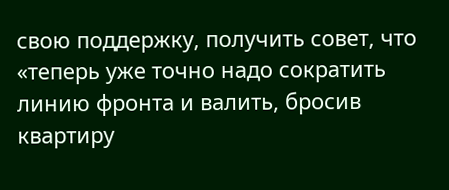свою поддержку, получить совет, что «теперь уже точно надо сократить линию фронта и валить, бросив квартиру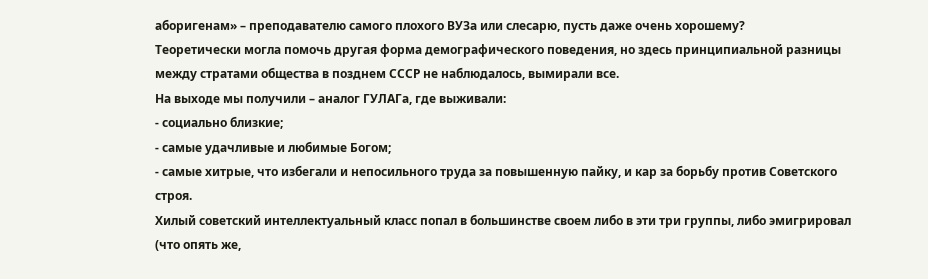аборигенам» – преподавателю самого плохого ВУЗа или слесарю, пусть даже очень хорошему?
Теоретически могла помочь другая форма демографического поведения, но здесь принципиальной разницы между стратами общества в позднем СССР не наблюдалось, вымирали все.
На выходе мы получили – аналог ГУЛАГа, где выживали:
- социально близкие;
- самые удачливые и любимые Богом;
- самые хитрые, что избегали и непосильного труда за повышенную пайку, и кар за борьбу против Советского строя.
Хилый советский интеллектуальный класс попал в большинстве своем либо в эти три группы, либо эмигрировал (что опять же,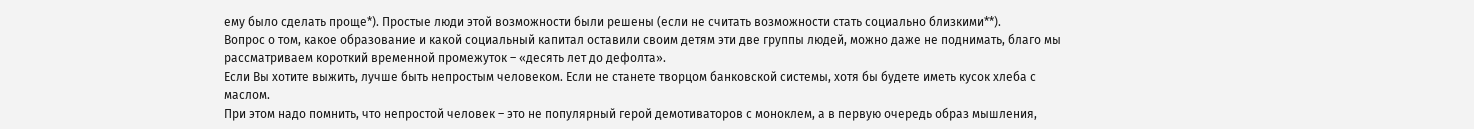ему было сделать проще*). Простые люди этой возможности были решены (если не считать возможности стать социально близкими**).
Вопрос о том, какое образование и какой социальный капитал оставили своим детям эти две группы людей, можно даже не поднимать, благо мы рассматриваем короткий временной промежуток – «десять лет до дефолта».
Если Вы хотите выжить, лучше быть непростым человеком. Если не станете творцом банковской системы, хотя бы будете иметь кусок хлеба с маслом.
При этом надо помнить, что непростой человек – это не популярный герой демотиваторов с моноклем, а в первую очередь образ мышления,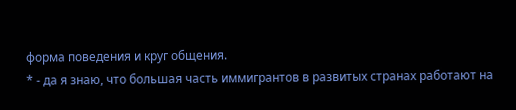форма поведения и круг общения.
* - да я знаю, что большая часть иммигрантов в развитых странах работают на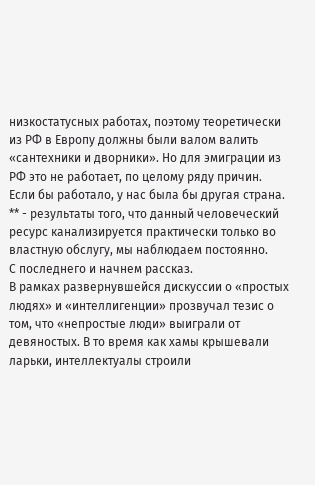низкостатусных работах, поэтому теоретически из РФ в Европу должны были валом валить «сантехники и дворники». Но для эмиграции из РФ это не работает, по целому ряду причин. Если бы работало, у нас была бы другая страна.
** - результаты того, что данный человеческий ресурс канализируется практически только во властную обслугу, мы наблюдаем постоянно.
С последнего и начнем рассказ.
В рамках развернувшейся дискуссии о «простых людях» и «интеллигенции» прозвучал тезис о том, что «непростые люди» выиграли от девяностых. В то время как хамы крышевали ларьки, интеллектуалы строили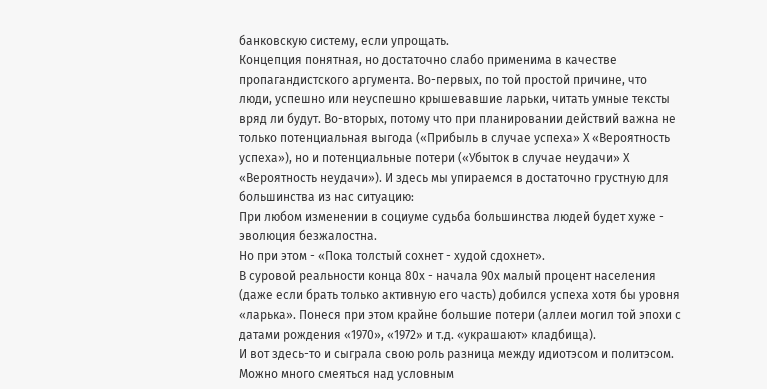банковскую систему, если упрощать.
Концепция понятная, но достаточно слабо применима в качестве пропагандистского аргумента. Во-первых, по той простой причине, что люди, успешно или неуспешно крышевавшие ларьки, читать умные тексты вряд ли будут. Во-вторых, потому что при планировании действий важна не только потенциальная выгода («Прибыль в случае успеха» Х «Вероятность успеха»), но и потенциальные потери («Убыток в случае неудачи» Х «Вероятность неудачи»). И здесь мы упираемся в достаточно грустную для большинства из нас ситуацию:
При любом изменении в социуме судьба большинства людей будет хуже - эволюция безжалостна.
Но при этом - «Пока толстый сохнет - худой сдохнет».
В суровой реальности конца 80х - начала 90х малый процент населения (даже если брать только активную его часть) добился успеха хотя бы уровня «ларька». Понеся при этом крайне большие потери (аллеи могил той эпохи с датами рождения «1970», «1972» и т.д. «украшают» кладбища).
И вот здесь-то и сыграла свою роль разница между идиотэсом и политэсом. Можно много смеяться над условным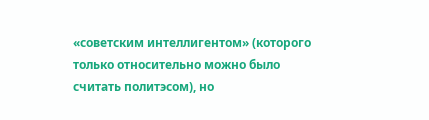«советским интеллигентом» (которого только относительно можно было считать политэсом), но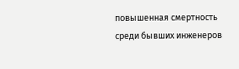повышенная смертность среди бывших инженеров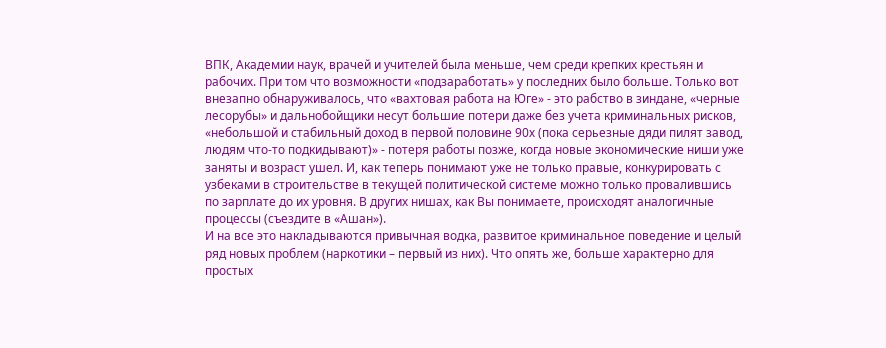ВПК, Академии наук, врачей и учителей была меньше, чем среди крепких крестьян и рабочих. При том что возможности «подзаработать» у последних было больше. Только вот внезапно обнаруживалось, что «вахтовая работа на Юге» - это рабство в зиндане, «черные лесорубы» и дальнобойщики несут большие потери даже без учета криминальных рисков, «небольшой и стабильный доход в первой половине 90х (пока серьезные дяди пилят завод, людям что-то подкидывают)» - потеря работы позже, когда новые экономические ниши уже заняты и возраст ушел. И, как теперь понимают уже не только правые, конкурировать с узбеками в строительстве в текущей политической системе можно только провалившись по зарплате до их уровня. В других нишах, как Вы понимаете, происходят аналогичные процессы (съездите в «Ашан»).
И на все это накладываются привычная водка, развитое криминальное поведение и целый ряд новых проблем (наркотики – первый из них). Что опять же, больше характерно для простых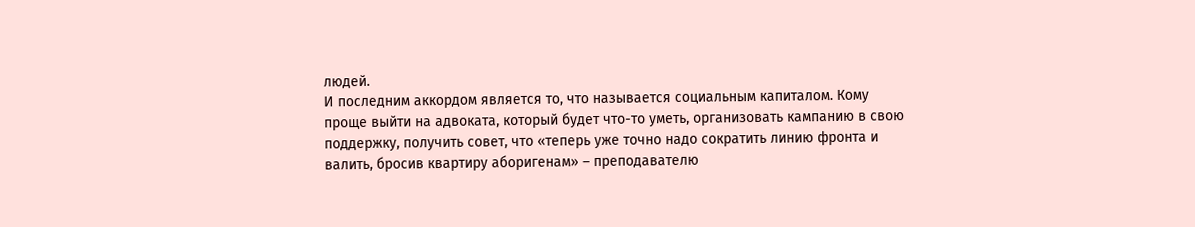людей.
И последним аккордом является то, что называется социальным капиталом. Кому проще выйти на адвоката, который будет что-то уметь, организовать кампанию в свою поддержку, получить совет, что «теперь уже точно надо сократить линию фронта и валить, бросив квартиру аборигенам» – преподавателю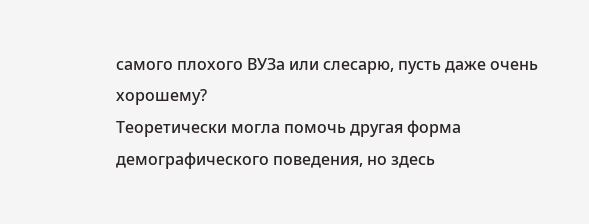самого плохого ВУЗа или слесарю, пусть даже очень хорошему?
Теоретически могла помочь другая форма демографического поведения, но здесь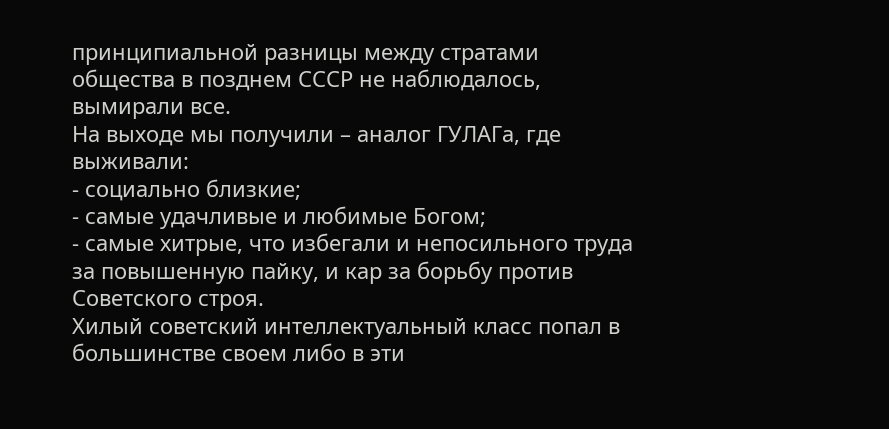принципиальной разницы между стратами общества в позднем СССР не наблюдалось, вымирали все.
На выходе мы получили – аналог ГУЛАГа, где выживали:
- социально близкие;
- самые удачливые и любимые Богом;
- самые хитрые, что избегали и непосильного труда за повышенную пайку, и кар за борьбу против Советского строя.
Хилый советский интеллектуальный класс попал в большинстве своем либо в эти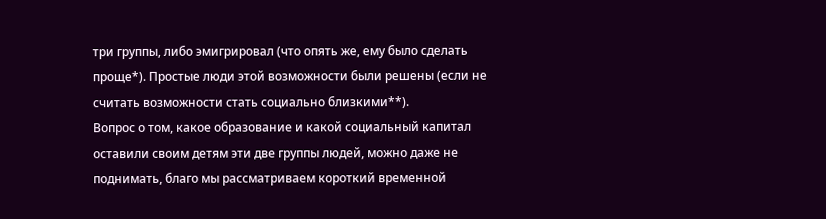три группы, либо эмигрировал (что опять же, ему было сделать проще*). Простые люди этой возможности были решены (если не считать возможности стать социально близкими**).
Вопрос о том, какое образование и какой социальный капитал оставили своим детям эти две группы людей, можно даже не поднимать, благо мы рассматриваем короткий временной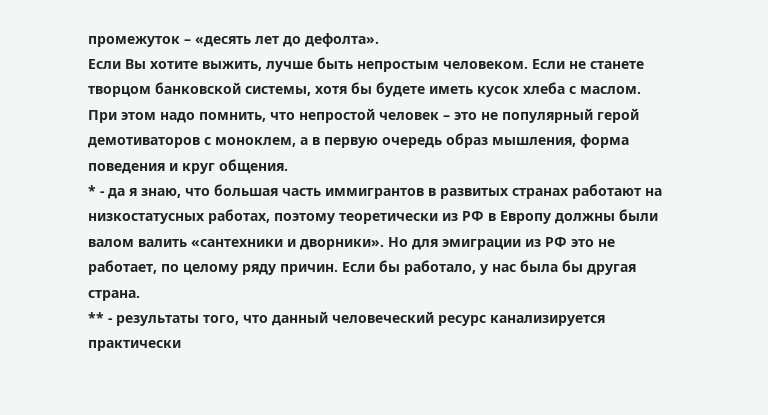промежуток – «десять лет до дефолта».
Если Вы хотите выжить, лучше быть непростым человеком. Если не станете творцом банковской системы, хотя бы будете иметь кусок хлеба с маслом.
При этом надо помнить, что непростой человек – это не популярный герой демотиваторов с моноклем, а в первую очередь образ мышления, форма поведения и круг общения.
* - да я знаю, что большая часть иммигрантов в развитых странах работают на низкостатусных работах, поэтому теоретически из РФ в Европу должны были валом валить «сантехники и дворники». Но для эмиграции из РФ это не работает, по целому ряду причин. Если бы работало, у нас была бы другая страна.
** - результаты того, что данный человеческий ресурс канализируется практически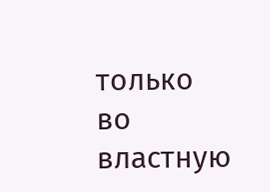только во властную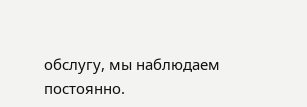обслугу, мы наблюдаем постоянно.